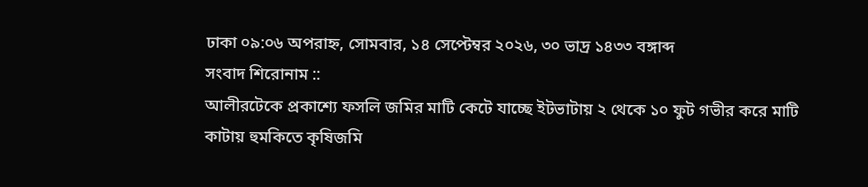ঢাকা ০৯:০৬ অপরাহ্ন, সোমবার, ১৪ সেপ্টেম্বর ২০২৬, ৩০ ভাদ্র ১৪৩৩ বঙ্গাব্দ
সংবাদ শিরোনাম ::
আলীরটেকে প্রকাশ্যে ফসলি জমির মাটি কেটে যাচ্ছে ইটভাটায় ২ থেকে ১০ ফুট গভীর করে মাটি কাটায় হুমকিতে কৃষিজমি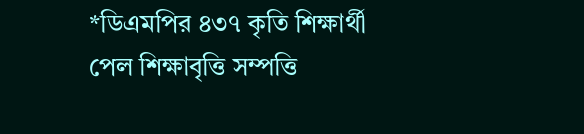*ডিএমপির ৪৩৭ কৃতি শিক্ষার্থী পেল শিক্ষাবৃত্তি সম্পত্তি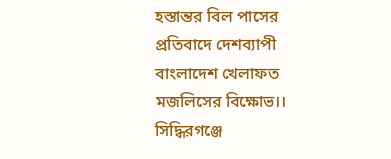হস্তান্তর বিল পাসের প্রতিবাদে দেশব্যাপী বাংলাদেশ খেলাফত মজলিসের বিক্ষোভ।। সিদ্ধিরগঞ্জে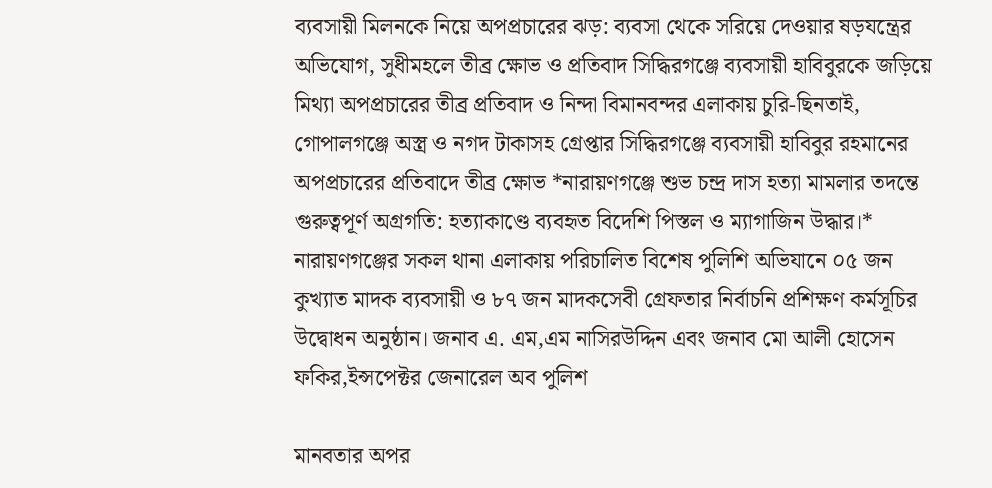ব্যবসায়ী মিলনকে নিয়ে অপপ্রচারের ঝড়: ব্যবসা থেকে সরিয়ে দেওয়ার ষড়যন্ত্রের অভিযোগ, সুধীমহলে তীব্র ক্ষোভ ও প্রতিবাদ সিদ্ধিরগঞ্জে ব্যবসায়ী হাবিবুরকে জড়িয়ে মিথ্যা অপপ্রচারের তীব্র প্রতিবাদ ও নিন্দা বিমানবন্দর এলাকায় চুরি-ছিনতাই, গোপালগঞ্জে অস্ত্র ও নগদ টাকাসহ গ্রেপ্তার সিদ্ধিরগঞ্জে ব্যবসায়ী হাবিবুর রহমানের অপপ্রচারের প্রতিবাদে তীব্র ক্ষোভ *নারায়ণগঞ্জে শুভ চন্দ্র দাস হত্যা মামলার তদন্তে গুরুত্বপূর্ণ অগ্রগতি: হত্যাকাণ্ডে ব্যবহৃত বিদেশি পিস্তল ও ম্যাগাজিন উদ্ধার।* নারায়ণগঞ্জের সকল থানা এলাকায় পরিচালিত বিশেষ পুলিশি অভিযানে ০৫ জন কুখ্যাত মাদক ব্যবসায়ী ও ৮৭ জন মাদকসেবী গ্রেফতার নির্বাচনি প্রশিক্ষণ কর্মসূচির উদ্বোধন অনুষ্ঠান। জনাব এ. এম,এম নাসিরউদ্দিন এবং জনাব মো আলী হোসেন ফকির,ইন্সপেক্টর জেনারেল অব পুলিশ

মানবতার অপর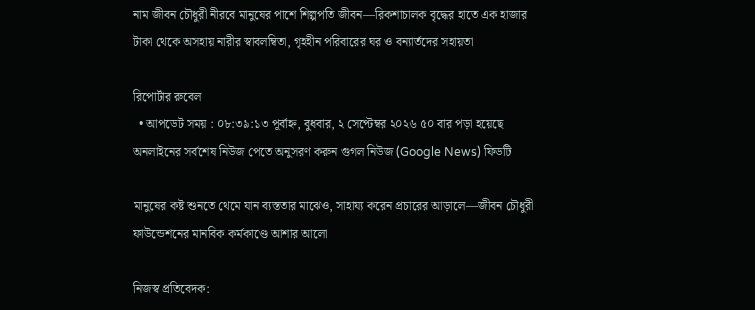নাম জীবন চৌধুরী নীরবে মানুষের পাশে শিল্পপতি জীবন—রিকশাচালক বৃদ্ধের হাতে এক হাজার টাকা থেকে অসহায় নারীর স্বাবলম্বিতা, গৃহহীন পরিবারের ঘর ও বন্যার্তদের সহায়তা

রিপোর্টার রুবেল
  • আপডেট সময় : ০৮:৩৯:১৩ পূর্বাহ্ন, বুধবার, ২ সেপ্টেম্বর ২০২৬ ৫০ বার পড়া হয়েছে
অনলাইনের সর্বশেষ নিউজ পেতে অনুসরণ করুন গুগল নিউজ (Google News) ফিডটি

মানুষের কষ্ট শুনতে থেমে যান ব্যস্ততার মাঝেও, সাহায্য করেন প্রচারের আড়ালে—জীবন চৌধুরী ফাউন্ডেশনের মানবিক কর্মকাণ্ডে আশার আলো

নিজস্ব প্রতিবেদক: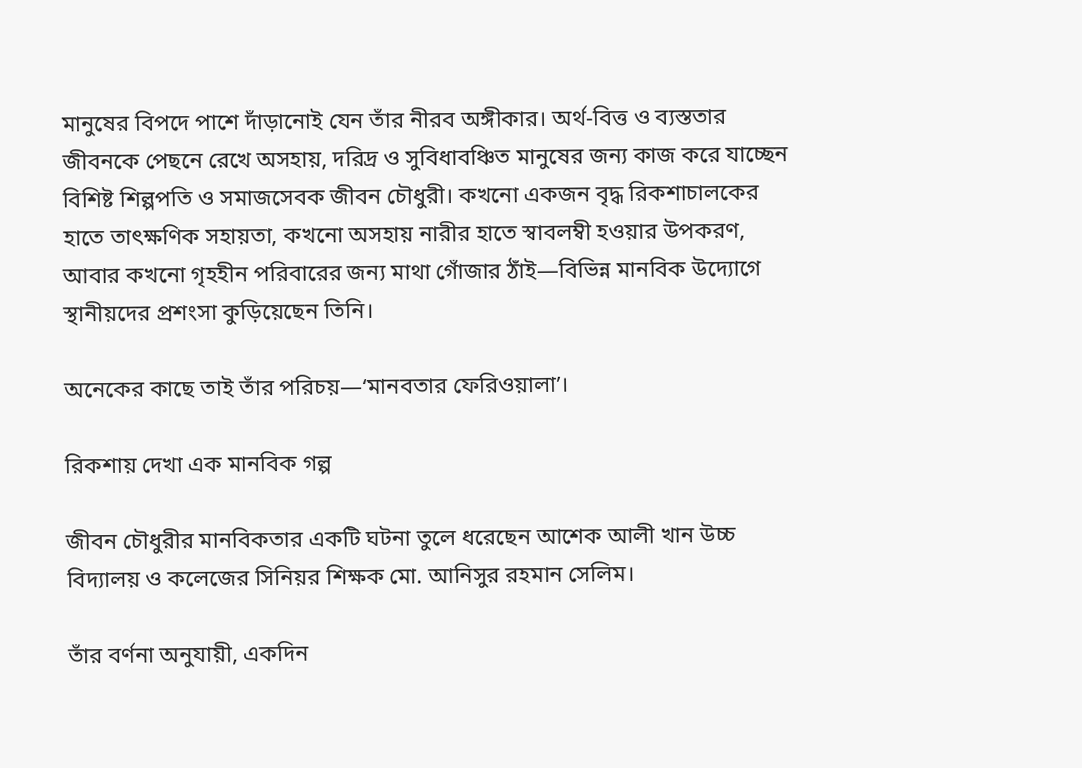মানুষের বিপদে পাশে দাঁড়ানোই যেন তাঁর নীরব অঙ্গীকার। অর্থ-বিত্ত ও ব্যস্ততার জীবনকে পেছনে রেখে অসহায়, দরিদ্র ও সুবিধাবঞ্চিত মানুষের জন্য কাজ করে যাচ্ছেন বিশিষ্ট শিল্পপতি ও সমাজসেবক জীবন চৌধুরী। কখনো একজন বৃদ্ধ রিকশাচালকের হাতে তাৎক্ষণিক সহায়তা, কখনো অসহায় নারীর হাতে স্বাবলম্বী হওয়ার উপকরণ, আবার কখনো গৃহহীন পরিবারের জন্য মাথা গোঁজার ঠাঁই—বিভিন্ন মানবিক উদ্যোগে স্থানীয়দের প্রশংসা কুড়িয়েছেন তিনি।

অনেকের কাছে তাই তাঁর পরিচয়—‘মানবতার ফেরিওয়ালা’।

রিকশায় দেখা এক মানবিক গল্প

জীবন চৌধুরীর মানবিকতার একটি ঘটনা তুলে ধরেছেন আশেক আলী খান উচ্চ বিদ্যালয় ও কলেজের সিনিয়র শিক্ষক মো. আনিসুর রহমান সেলিম।

তাঁর বর্ণনা অনুযায়ী, একদিন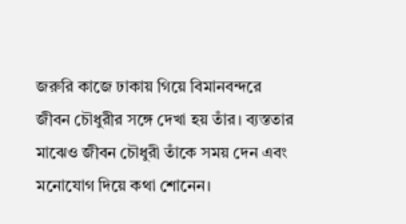জরুরি কাজে ঢাকায় গিয়ে বিমানবন্দরে জীবন চৌধুরীর সঙ্গে দেখা হয় তাঁর। ব্যস্ততার মাঝেও জীবন চৌধুরী তাঁকে সময় দেন এবং মনোযোগ দিয়ে কথা শোনেন।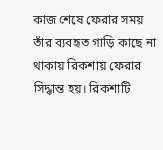কাজ শেষে ফেরার সময় তাঁর ব্যবহৃত গাড়ি কাছে না থাকায় রিকশায় ফেরার সিদ্ধান্ত হয়। রিকশাটি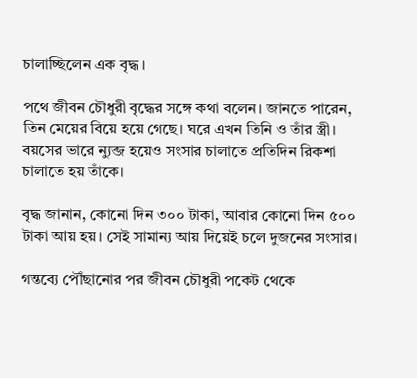চালাচ্ছিলেন এক বৃদ্ধ।

পথে জীবন চৌধুরী বৃদ্ধের সঙ্গে কথা বলেন। জানতে পারেন, তিন মেয়ের বিয়ে হয়ে গেছে। ঘরে এখন তিনি ও তাঁর স্ত্রী। বয়সের ভারে ন্যুব্জ হয়েও সংসার চালাতে প্রতিদিন রিকশা চালাতে হয় তাঁকে।

বৃদ্ধ জানান, কোনো দিন ৩০০ টাকা, আবার কোনো দিন ৫০০ টাকা আয় হয়। সেই সামান্য আয় দিয়েই চলে দুজনের সংসার।

গন্তব্যে পৌঁছানোর পর জীবন চৌধুরী পকেট থেকে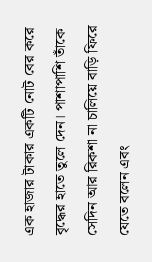এক হাজার টাকার একটি নোট বের করে বৃদ্ধের হাতে তুলে দেন। পাশাপাশি তাঁকে সেদিন আর রিকশা না চালিয়ে বাড়ি ফিরে যেতে বলেন এবং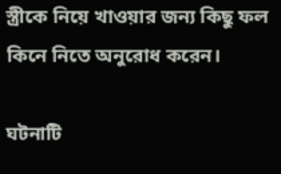স্ত্রীকে নিয়ে খাওয়ার জন্য কিছু ফল কিনে নিতে অনুরোধ করেন।

ঘটনাটি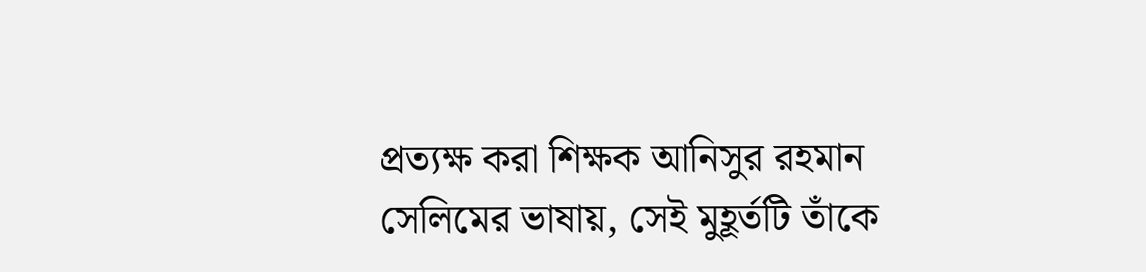প্রত্যক্ষ করা শিক্ষক আনিসুর রহমান সেলিমের ভাষায়, সেই মুহূর্তটি তাঁকে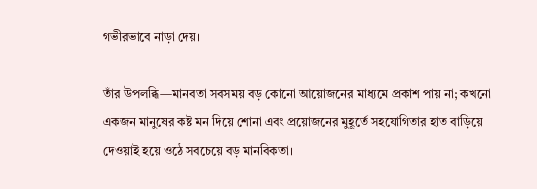গভীরভাবে নাড়া দেয়।

তাঁর উপলব্ধি—মানবতা সবসময় বড় কোনো আয়োজনের মাধ্যমে প্রকাশ পায় না; কখনো একজন মানুষের কষ্ট মন দিয়ে শোনা এবং প্রয়োজনের মুহূর্তে সহযোগিতার হাত বাড়িয়ে দেওয়াই হয়ে ওঠে সবচেয়ে বড় মানবিকতা।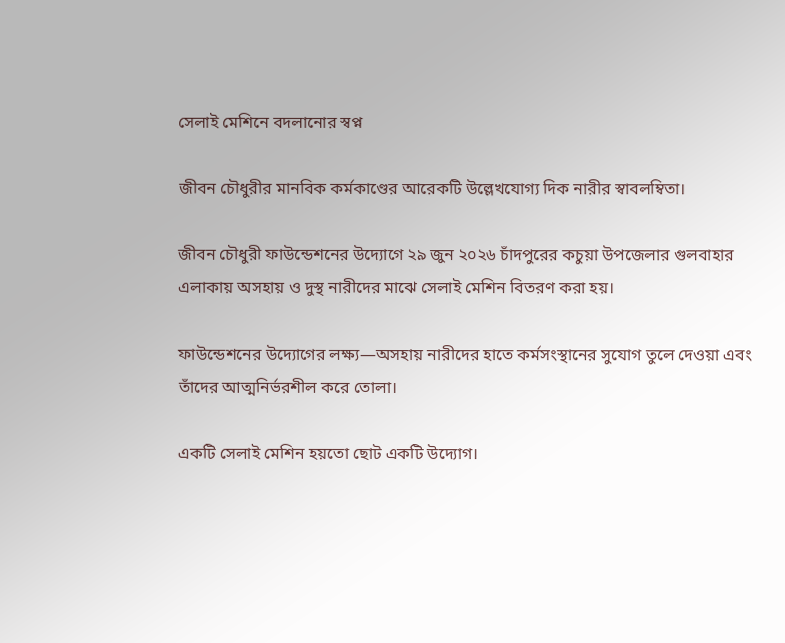সেলাই মেশিনে বদলানোর স্বপ্ন

জীবন চৌধুরীর মানবিক কর্মকাণ্ডের আরেকটি উল্লেখযোগ্য দিক নারীর স্বাবলম্বিতা।

জীবন চৌধুরী ফাউন্ডেশনের উদ্যোগে ২৯ জুন ২০২৬ চাঁদপুরের কচুয়া উপজেলার গুলবাহার এলাকায় অসহায় ও দুস্থ নারীদের মাঝে সেলাই মেশিন বিতরণ করা হয়।

ফাউন্ডেশনের উদ্যোগের লক্ষ্য—অসহায় নারীদের হাতে কর্মসংস্থানের সুযোগ তুলে দেওয়া এবং তাঁদের আত্মনির্ভরশীল করে তোলা।

একটি সেলাই মেশিন হয়তো ছোট একটি উদ্যোগ।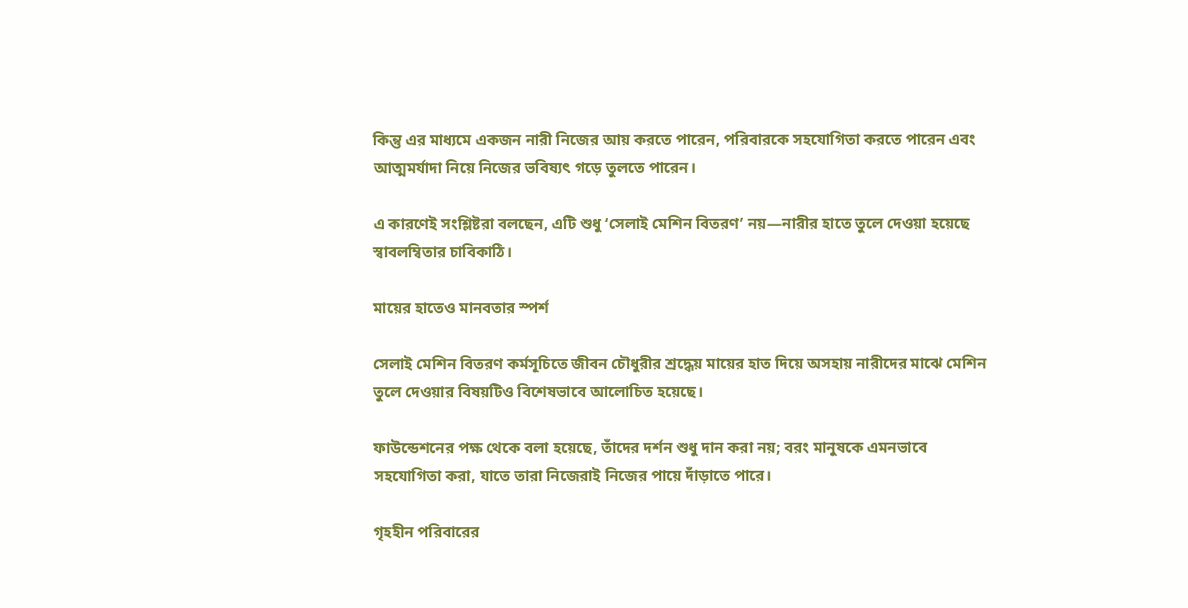কিন্তু এর মাধ্যমে একজন নারী নিজের আয় করতে পারেন, পরিবারকে সহযোগিতা করতে পারেন এবং আত্মমর্যাদা নিয়ে নিজের ভবিষ্যৎ গড়ে তুলতে পারেন।

এ কারণেই সংশ্লিষ্টরা বলছেন, এটি শুধু ‘সেলাই মেশিন বিতরণ’ নয়—নারীর হাতে তুলে দেওয়া হয়েছে স্বাবলম্বিতার চাবিকাঠি।

মায়ের হাতেও মানবতার স্পর্শ

সেলাই মেশিন বিতরণ কর্মসূচিতে জীবন চৌধুরীর শ্রদ্ধেয় মায়ের হাত দিয়ে অসহায় নারীদের মাঝে মেশিন তুলে দেওয়ার বিষয়টিও বিশেষভাবে আলোচিত হয়েছে।

ফাউন্ডেশনের পক্ষ থেকে বলা হয়েছে, তাঁদের দর্শন শুধু দান করা নয়; বরং মানুষকে এমনভাবে সহযোগিতা করা, যাতে তারা নিজেরাই নিজের পায়ে দাঁড়াতে পারে।

গৃহহীন পরিবারের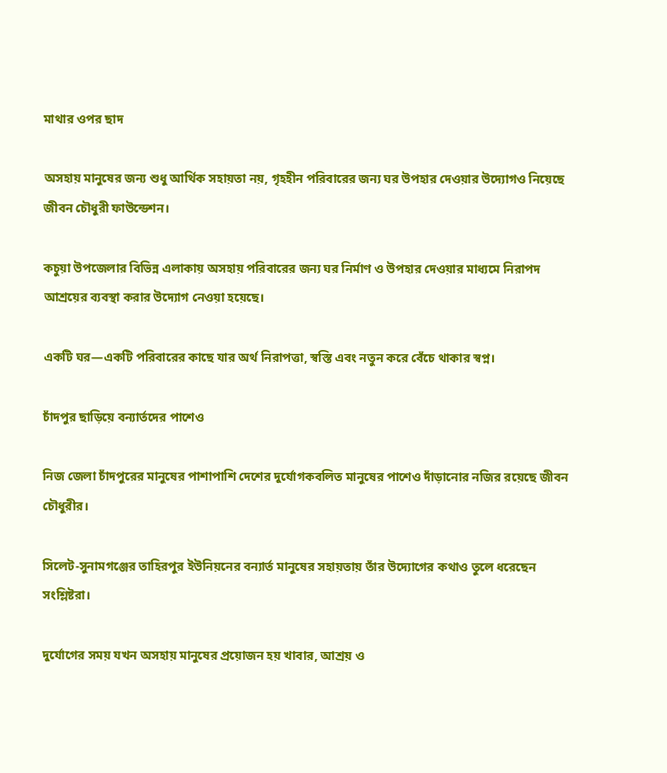মাথার ওপর ছাদ

অসহায় মানুষের জন্য শুধু আর্থিক সহায়তা নয়, গৃহহীন পরিবারের জন্য ঘর উপহার দেওয়ার উদ্যোগও নিয়েছে জীবন চৌধুরী ফাউন্ডেশন।

কচুয়া উপজেলার বিভিন্ন এলাকায় অসহায় পরিবারের জন্য ঘর নির্মাণ ও উপহার দেওয়ার মাধ্যমে নিরাপদ আশ্রয়ের ব্যবস্থা করার উদ্যোগ নেওয়া হয়েছে।

একটি ঘর—একটি পরিবারের কাছে যার অর্থ নিরাপত্তা, স্বস্তি এবং নতুন করে বেঁচে থাকার স্বপ্ন।

চাঁদপুর ছাড়িয়ে বন্যার্তদের পাশেও

নিজ জেলা চাঁদপুরের মানুষের পাশাপাশি দেশের দুর্যোগকবলিত মানুষের পাশেও দাঁড়ানোর নজির রয়েছে জীবন চৌধুরীর।

সিলেট-সুনামগঞ্জের তাহিরপুর ইউনিয়নের বন্যার্ত মানুষের সহায়তায় তাঁর উদ্যোগের কথাও তুলে ধরেছেন সংশ্লিষ্টরা।

দুর্যোগের সময় যখন অসহায় মানুষের প্রয়োজন হয় খাবার, আশ্রয় ও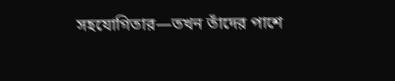সহযোগিতার—তখন তাঁদের পাশে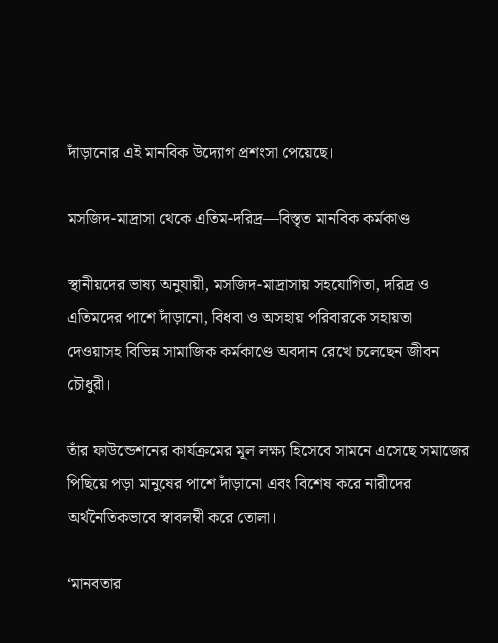দাঁড়ানোর এই মানবিক উদ্যোগ প্রশংসা পেয়েছে।

মসজিদ-মাদ্রাসা থেকে এতিম-দরিদ্র—বিস্তৃত মানবিক কর্মকাণ্ড

স্থানীয়দের ভাষ্য অনুযায়ী, মসজিদ-মাদ্রাসায় সহযোগিতা, দরিদ্র ও এতিমদের পাশে দাঁড়ানো, বিধবা ও অসহায় পরিবারকে সহায়তা দেওয়াসহ বিভিন্ন সামাজিক কর্মকাণ্ডে অবদান রেখে চলেছেন জীবন চৌধুরী।

তাঁর ফাউন্ডেশনের কার্যক্রমের মূল লক্ষ্য হিসেবে সামনে এসেছে সমাজের পিছিয়ে পড়া মানুষের পাশে দাঁড়ানো এবং বিশেষ করে নারীদের অর্থনৈতিকভাবে স্বাবলম্বী করে তোলা।

‘মানবতার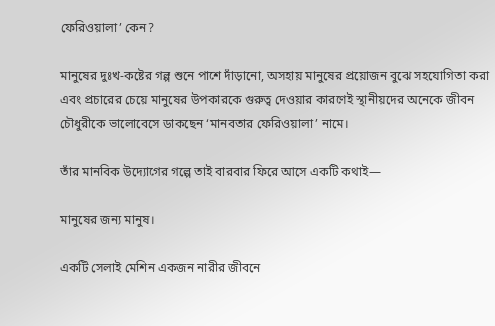ফেরিওয়ালা’ কেন?

মানুষের দুঃখ-কষ্টের গল্প শুনে পাশে দাঁড়ানো, অসহায় মানুষের প্রয়োজন বুঝে সহযোগিতা করা এবং প্রচারের চেয়ে মানুষের উপকারকে গুরুত্ব দেওয়ার কারণেই স্থানীয়দের অনেকে জীবন চৌধুরীকে ভালোবেসে ডাকছেন ‘মানবতার ফেরিওয়ালা’ নামে।

তাঁর মানবিক উদ্যোগের গল্পে তাই বারবার ফিরে আসে একটি কথাই—

মানুষের জন্য মানুষ।

একটি সেলাই মেশিন একজন নারীর জীবনে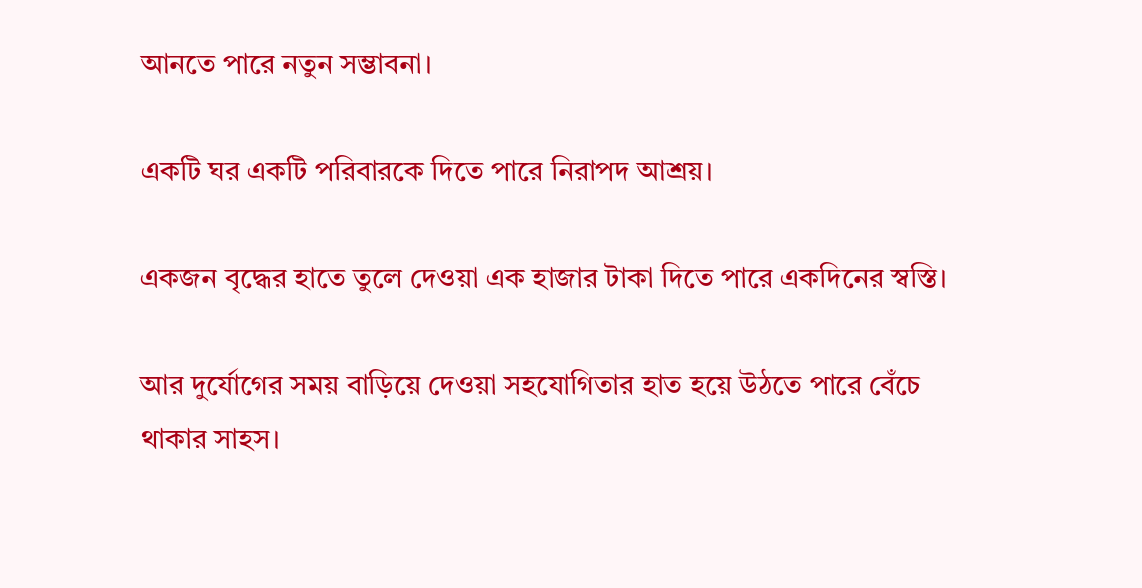আনতে পারে নতুন সম্ভাবনা।

একটি ঘর একটি পরিবারকে দিতে পারে নিরাপদ আশ্রয়।

একজন বৃদ্ধের হাতে তুলে দেওয়া এক হাজার টাকা দিতে পারে একদিনের স্বস্তি।

আর দুর্যোগের সময় বাড়িয়ে দেওয়া সহযোগিতার হাত হয়ে উঠতে পারে বেঁচে থাকার সাহস।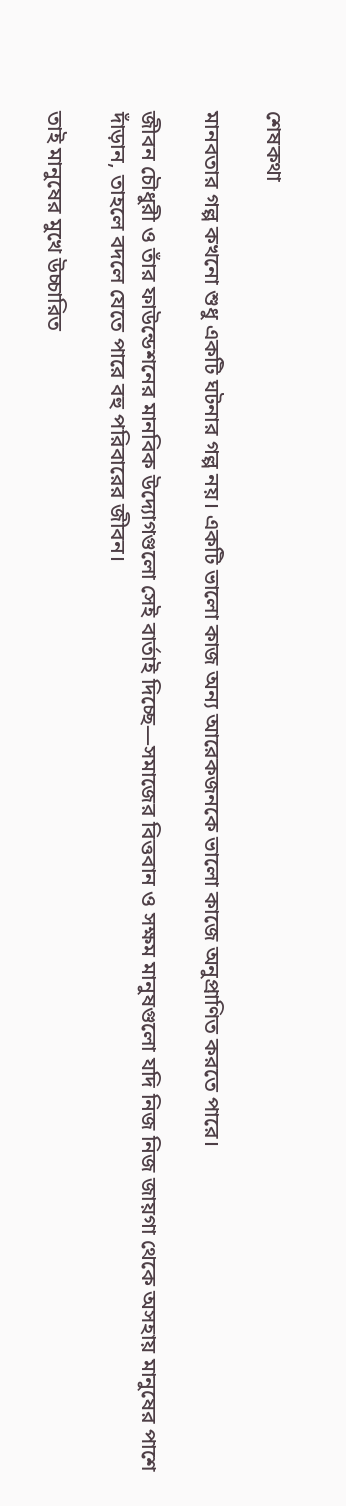শেষকথা

মানবতার গল্প কখনো শুধু একটি ঘটনার গল্প নয়। একটি ভালো কাজ অন্য আরেকজনকে ভালো কাজে অনুপ্রাণিত করতে পারে।

জীবন চৌধুরী ও তাঁর ফাউন্ডেশনের মানবিক উদ্যোগগুলো সেই বার্তাই দিচ্ছে—সমাজের বিত্তবান ও সক্ষম মানুষগুলো যদি নিজ নিজ জায়গা থেকে অসহায় মানুষের পাশে দাঁড়ান, তাহলে বদলে যেতে পারে বহু পরিবারের জীবন।

তাই মানুষের মুখে উচ্চারিত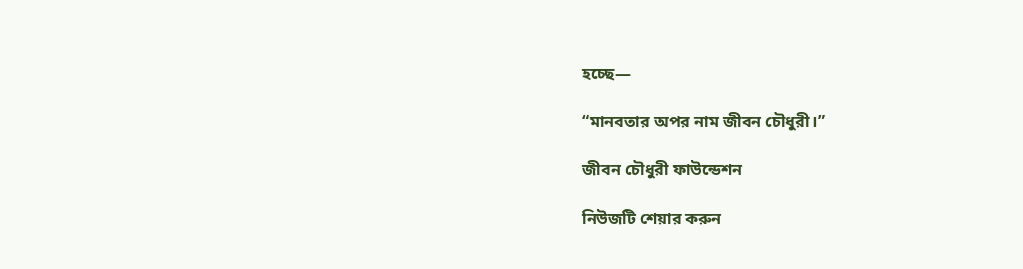হচ্ছে—

“মানবতার অপর নাম জীবন চৌধুরী।”

জীবন চৌধুরী ফাউন্ডেশন

নিউজটি শেয়ার করুন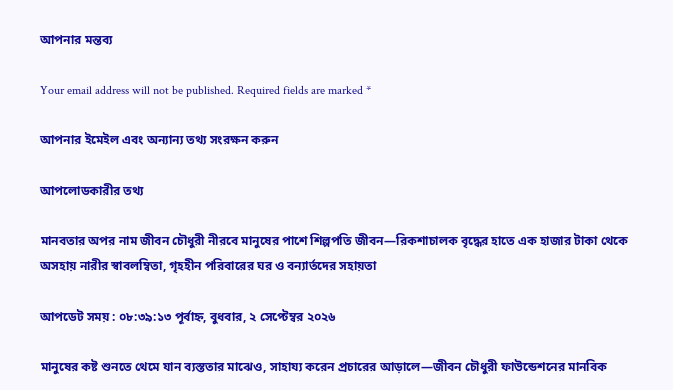আপনার মন্তব্য

Your email address will not be published. Required fields are marked *

আপনার ইমেইল এবং অন্যান্য তথ্য সংরক্ষন করুন

আপলোডকারীর তথ্য

মানবতার অপর নাম জীবন চৌধুরী নীরবে মানুষের পাশে শিল্পপতি জীবন—রিকশাচালক বৃদ্ধের হাতে এক হাজার টাকা থেকে অসহায় নারীর স্বাবলম্বিতা, গৃহহীন পরিবারের ঘর ও বন্যার্তদের সহায়তা

আপডেট সময় : ০৮:৩৯:১৩ পূর্বাহ্ন, বুধবার, ২ সেপ্টেম্বর ২০২৬

মানুষের কষ্ট শুনতে থেমে যান ব্যস্ততার মাঝেও, সাহায্য করেন প্রচারের আড়ালে—জীবন চৌধুরী ফাউন্ডেশনের মানবিক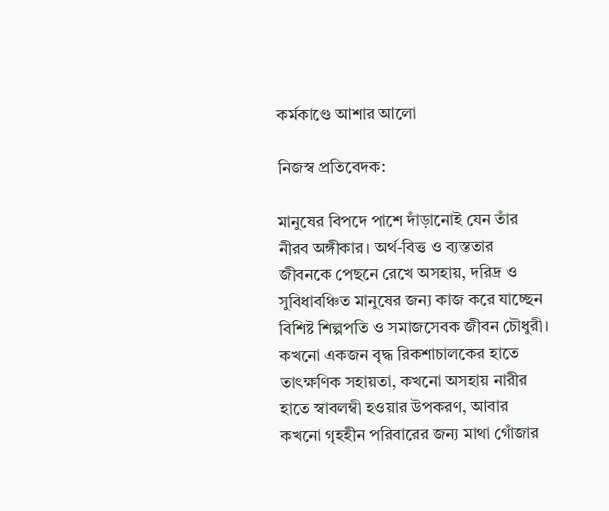কর্মকাণ্ডে আশার আলো

নিজস্ব প্রতিবেদক:

মানুষের বিপদে পাশে দাঁড়ানোই যেন তাঁর নীরব অঙ্গীকার। অর্থ-বিত্ত ও ব্যস্ততার জীবনকে পেছনে রেখে অসহায়, দরিদ্র ও সুবিধাবঞ্চিত মানুষের জন্য কাজ করে যাচ্ছেন বিশিষ্ট শিল্পপতি ও সমাজসেবক জীবন চৌধুরী। কখনো একজন বৃদ্ধ রিকশাচালকের হাতে তাৎক্ষণিক সহায়তা, কখনো অসহায় নারীর হাতে স্বাবলম্বী হওয়ার উপকরণ, আবার কখনো গৃহহীন পরিবারের জন্য মাথা গোঁজার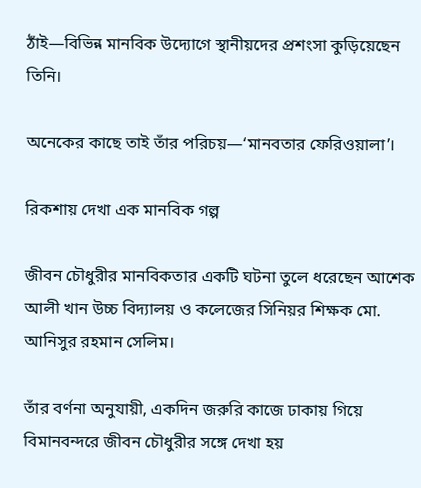ঠাঁই—বিভিন্ন মানবিক উদ্যোগে স্থানীয়দের প্রশংসা কুড়িয়েছেন তিনি।

অনেকের কাছে তাই তাঁর পরিচয়—‘মানবতার ফেরিওয়ালা’।

রিকশায় দেখা এক মানবিক গল্প

জীবন চৌধুরীর মানবিকতার একটি ঘটনা তুলে ধরেছেন আশেক আলী খান উচ্চ বিদ্যালয় ও কলেজের সিনিয়র শিক্ষক মো. আনিসুর রহমান সেলিম।

তাঁর বর্ণনা অনুযায়ী, একদিন জরুরি কাজে ঢাকায় গিয়ে বিমানবন্দরে জীবন চৌধুরীর সঙ্গে দেখা হয়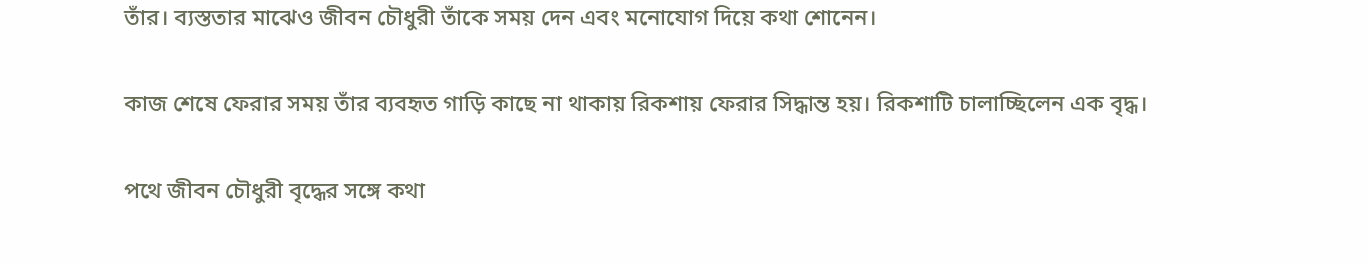তাঁর। ব্যস্ততার মাঝেও জীবন চৌধুরী তাঁকে সময় দেন এবং মনোযোগ দিয়ে কথা শোনেন।

কাজ শেষে ফেরার সময় তাঁর ব্যবহৃত গাড়ি কাছে না থাকায় রিকশায় ফেরার সিদ্ধান্ত হয়। রিকশাটি চালাচ্ছিলেন এক বৃদ্ধ।

পথে জীবন চৌধুরী বৃদ্ধের সঙ্গে কথা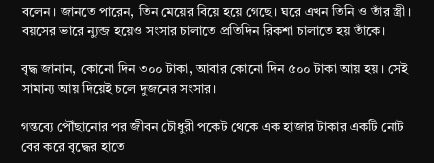বলেন। জানতে পারেন, তিন মেয়ের বিয়ে হয়ে গেছে। ঘরে এখন তিনি ও তাঁর স্ত্রী। বয়সের ভারে ন্যুব্জ হয়েও সংসার চালাতে প্রতিদিন রিকশা চালাতে হয় তাঁকে।

বৃদ্ধ জানান, কোনো দিন ৩০০ টাকা, আবার কোনো দিন ৫০০ টাকা আয় হয়। সেই সামান্য আয় দিয়েই চলে দুজনের সংসার।

গন্তব্যে পৌঁছানোর পর জীবন চৌধুরী পকেট থেকে এক হাজার টাকার একটি নোট বের করে বৃদ্ধের হাতে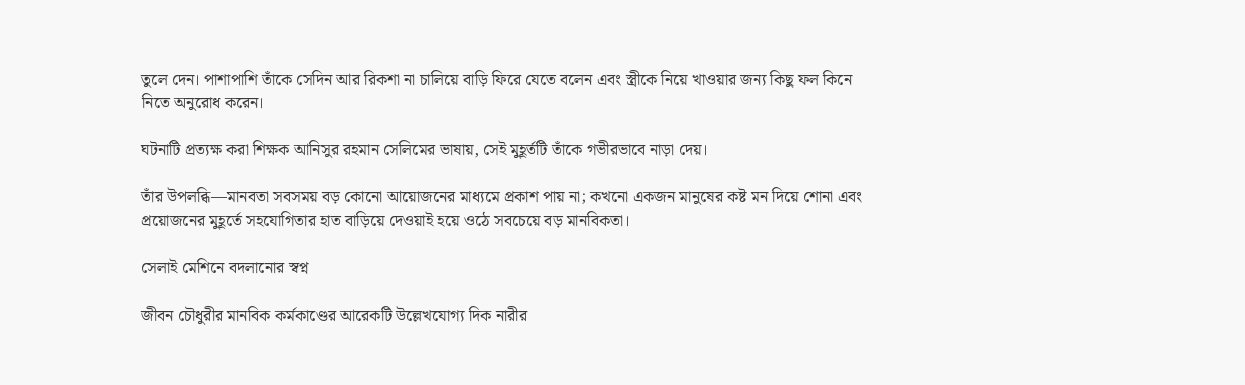তুলে দেন। পাশাপাশি তাঁকে সেদিন আর রিকশা না চালিয়ে বাড়ি ফিরে যেতে বলেন এবং স্ত্রীকে নিয়ে খাওয়ার জন্য কিছু ফল কিনে নিতে অনুরোধ করেন।

ঘটনাটি প্রত্যক্ষ করা শিক্ষক আনিসুর রহমান সেলিমের ভাষায়, সেই মুহূর্তটি তাঁকে গভীরভাবে নাড়া দেয়।

তাঁর উপলব্ধি—মানবতা সবসময় বড় কোনো আয়োজনের মাধ্যমে প্রকাশ পায় না; কখনো একজন মানুষের কষ্ট মন দিয়ে শোনা এবং প্রয়োজনের মুহূর্তে সহযোগিতার হাত বাড়িয়ে দেওয়াই হয়ে ওঠে সবচেয়ে বড় মানবিকতা।

সেলাই মেশিনে বদলানোর স্বপ্ন

জীবন চৌধুরীর মানবিক কর্মকাণ্ডের আরেকটি উল্লেখযোগ্য দিক নারীর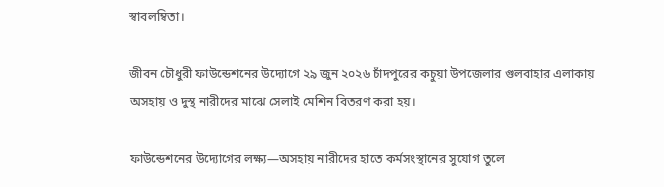স্বাবলম্বিতা।

জীবন চৌধুরী ফাউন্ডেশনের উদ্যোগে ২৯ জুন ২০২৬ চাঁদপুরের কচুয়া উপজেলার গুলবাহার এলাকায় অসহায় ও দুস্থ নারীদের মাঝে সেলাই মেশিন বিতরণ করা হয়।

ফাউন্ডেশনের উদ্যোগের লক্ষ্য—অসহায় নারীদের হাতে কর্মসংস্থানের সুযোগ তুলে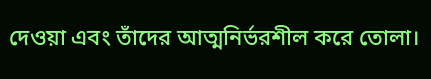দেওয়া এবং তাঁদের আত্মনির্ভরশীল করে তোলা।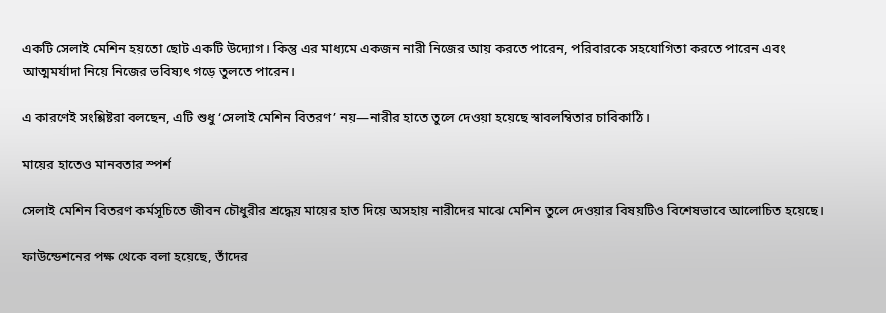একটি সেলাই মেশিন হয়তো ছোট একটি উদ্যোগ। কিন্তু এর মাধ্যমে একজন নারী নিজের আয় করতে পারেন, পরিবারকে সহযোগিতা করতে পারেন এবং আত্মমর্যাদা নিয়ে নিজের ভবিষ্যৎ গড়ে তুলতে পারেন।

এ কারণেই সংশ্লিষ্টরা বলছেন, এটি শুধু ‘সেলাই মেশিন বিতরণ’ নয়—নারীর হাতে তুলে দেওয়া হয়েছে স্বাবলম্বিতার চাবিকাঠি।

মায়ের হাতেও মানবতার স্পর্শ

সেলাই মেশিন বিতরণ কর্মসূচিতে জীবন চৌধুরীর শ্রদ্ধেয় মায়ের হাত দিয়ে অসহায় নারীদের মাঝে মেশিন তুলে দেওয়ার বিষয়টিও বিশেষভাবে আলোচিত হয়েছে।

ফাউন্ডেশনের পক্ষ থেকে বলা হয়েছে, তাঁদের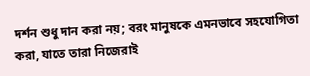দর্শন শুধু দান করা নয়; বরং মানুষকে এমনভাবে সহযোগিতা করা, যাতে তারা নিজেরাই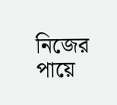নিজের পায়ে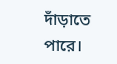দাঁড়াতে পারে।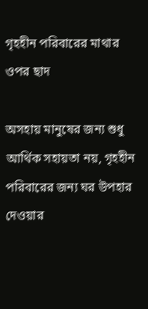গৃহহীন পরিবারের মাথার ওপর ছাদ

অসহায় মানুষের জন্য শুধু আর্থিক সহায়তা নয়, গৃহহীন পরিবারের জন্য ঘর উপহার দেওয়ার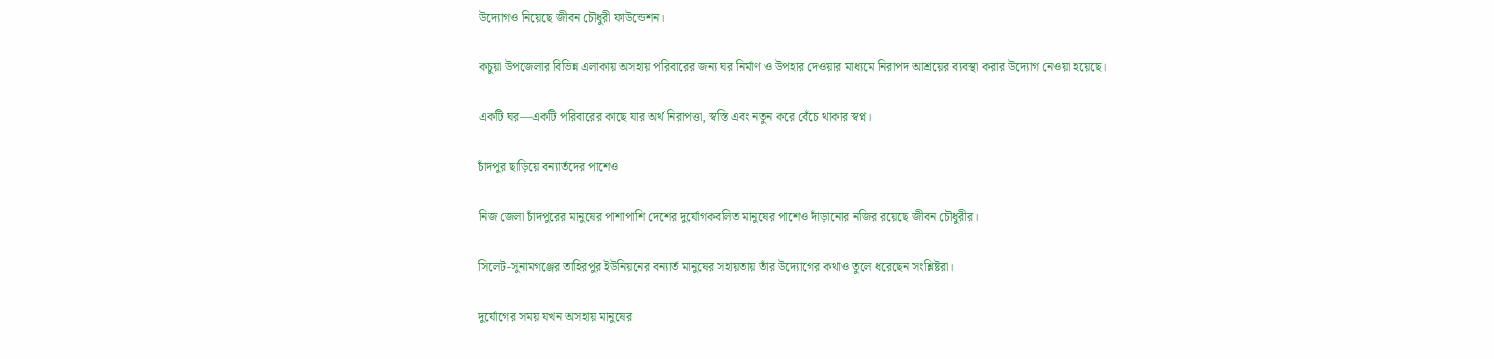উদ্যোগও নিয়েছে জীবন চৌধুরী ফাউন্ডেশন।

কচুয়া উপজেলার বিভিন্ন এলাকায় অসহায় পরিবারের জন্য ঘর নির্মাণ ও উপহার দেওয়ার মাধ্যমে নিরাপদ আশ্রয়ের ব্যবস্থা করার উদ্যোগ নেওয়া হয়েছে।

একটি ঘর—একটি পরিবারের কাছে যার অর্থ নিরাপত্তা, স্বস্তি এবং নতুন করে বেঁচে থাকার স্বপ্ন।

চাঁদপুর ছাড়িয়ে বন্যার্তদের পাশেও

নিজ জেলা চাঁদপুরের মানুষের পাশাপাশি দেশের দুর্যোগকবলিত মানুষের পাশেও দাঁড়ানোর নজির রয়েছে জীবন চৌধুরীর।

সিলেট-সুনামগঞ্জের তাহিরপুর ইউনিয়নের বন্যার্ত মানুষের সহায়তায় তাঁর উদ্যোগের কথাও তুলে ধরেছেন সংশ্লিষ্টরা।

দুর্যোগের সময় যখন অসহায় মানুষের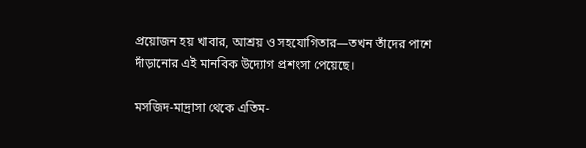প্রয়োজন হয় খাবার, আশ্রয় ও সহযোগিতার—তখন তাঁদের পাশে দাঁড়ানোর এই মানবিক উদ্যোগ প্রশংসা পেয়েছে।

মসজিদ-মাদ্রাসা থেকে এতিম-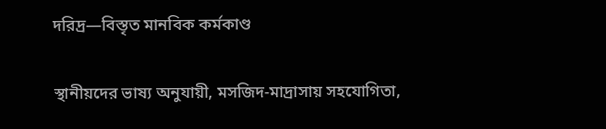দরিদ্র—বিস্তৃত মানবিক কর্মকাণ্ড

স্থানীয়দের ভাষ্য অনুযায়ী, মসজিদ-মাদ্রাসায় সহযোগিতা,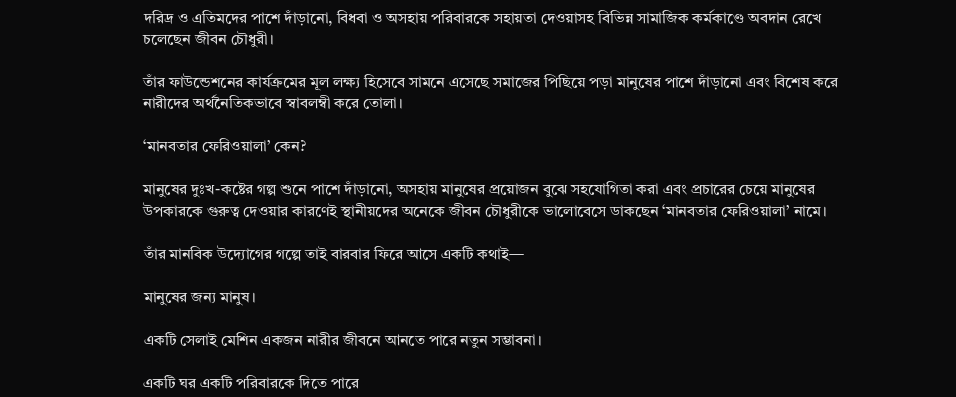দরিদ্র ও এতিমদের পাশে দাঁড়ানো, বিধবা ও অসহায় পরিবারকে সহায়তা দেওয়াসহ বিভিন্ন সামাজিক কর্মকাণ্ডে অবদান রেখে চলেছেন জীবন চৌধুরী।

তাঁর ফাউন্ডেশনের কার্যক্রমের মূল লক্ষ্য হিসেবে সামনে এসেছে সমাজের পিছিয়ে পড়া মানুষের পাশে দাঁড়ানো এবং বিশেষ করে নারীদের অর্থনৈতিকভাবে স্বাবলম্বী করে তোলা।

‘মানবতার ফেরিওয়ালা’ কেন?

মানুষের দুঃখ-কষ্টের গল্প শুনে পাশে দাঁড়ানো, অসহায় মানুষের প্রয়োজন বুঝে সহযোগিতা করা এবং প্রচারের চেয়ে মানুষের উপকারকে গুরুত্ব দেওয়ার কারণেই স্থানীয়দের অনেকে জীবন চৌধুরীকে ভালোবেসে ডাকছেন ‘মানবতার ফেরিওয়ালা’ নামে।

তাঁর মানবিক উদ্যোগের গল্পে তাই বারবার ফিরে আসে একটি কথাই—

মানুষের জন্য মানুষ।

একটি সেলাই মেশিন একজন নারীর জীবনে আনতে পারে নতুন সম্ভাবনা।

একটি ঘর একটি পরিবারকে দিতে পারে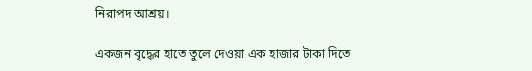নিরাপদ আশ্রয়।

একজন বৃদ্ধের হাতে তুলে দেওয়া এক হাজার টাকা দিতে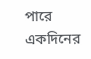পারে একদিনের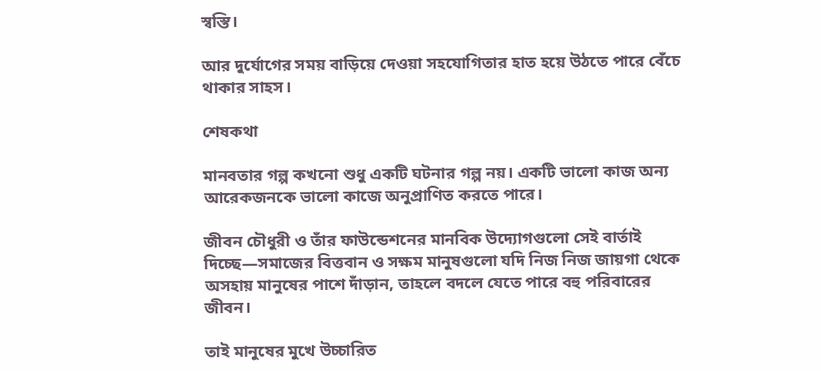স্বস্তি।

আর দুর্যোগের সময় বাড়িয়ে দেওয়া সহযোগিতার হাত হয়ে উঠতে পারে বেঁচে থাকার সাহস।

শেষকথা

মানবতার গল্প কখনো শুধু একটি ঘটনার গল্প নয়। একটি ভালো কাজ অন্য আরেকজনকে ভালো কাজে অনুপ্রাণিত করতে পারে।

জীবন চৌধুরী ও তাঁর ফাউন্ডেশনের মানবিক উদ্যোগগুলো সেই বার্তাই দিচ্ছে—সমাজের বিত্তবান ও সক্ষম মানুষগুলো যদি নিজ নিজ জায়গা থেকে অসহায় মানুষের পাশে দাঁড়ান, তাহলে বদলে যেতে পারে বহু পরিবারের জীবন।

তাই মানুষের মুখে উচ্চারিত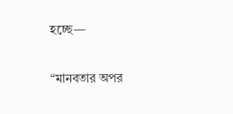হচ্ছে—

“মানবতার অপর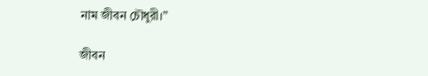নাম জীবন চৌধুরী।”

জীবন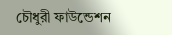চৌধুরী ফাউন্ডেশন